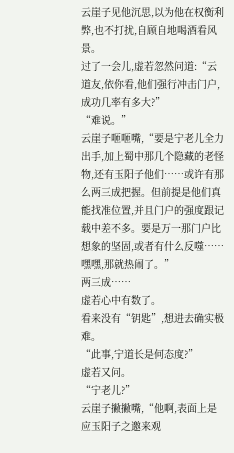云崖子见他沉思,以为他在权衡利弊,也不打扰,自顾自地喝酒看风景。
过了一会儿,虚若忽然问道:“云道友,依你看,他们强行冲击门户,成功几率有多大?”
“难说。”
云崖子咂咂嘴,“要是宁老儿全力出手,加上蜀中那几个隐藏的老怪物,还有玉阳子他们……或许有那么两三成把握。但前提是他们真能找准位置,并且门户的强度跟记载中差不多。要是万一那门户比想象的坚固,或者有什么反噬……嘿嘿,那就热闹了。”
两三成……
虚若心中有数了。
看来没有“钥匙”,想进去确实极难。
“此事,宁道长是何态度?”
虚若又问。
“宁老儿?”
云崖子撇撇嘴,“他啊,表面上是应玉阳子之邀来观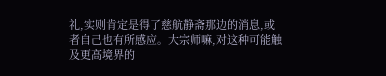礼,实则肯定是得了慈航静斋那边的消息,或者自己也有所感应。大宗师嘛,对这种可能触及更高境界的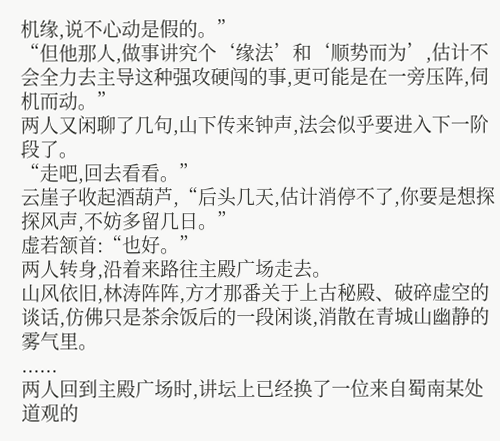机缘,说不心动是假的。”
“但他那人,做事讲究个‘缘法’和‘顺势而为’,估计不会全力去主导这种强攻硬闯的事,更可能是在一旁压阵,伺机而动。”
两人又闲聊了几句,山下传来钟声,法会似乎要进入下一阶段了。
“走吧,回去看看。”
云崖子收起酒葫芦,“后头几天,估计消停不了,你要是想探探风声,不妨多留几日。”
虚若颔首:“也好。”
两人转身,沿着来路往主殿广场走去。
山风依旧,林涛阵阵,方才那番关于上古秘殿、破碎虚空的谈话,仿佛只是茶余饭后的一段闲谈,消散在青城山幽静的雾气里。
......
两人回到主殿广场时,讲坛上已经换了一位来自蜀南某处道观的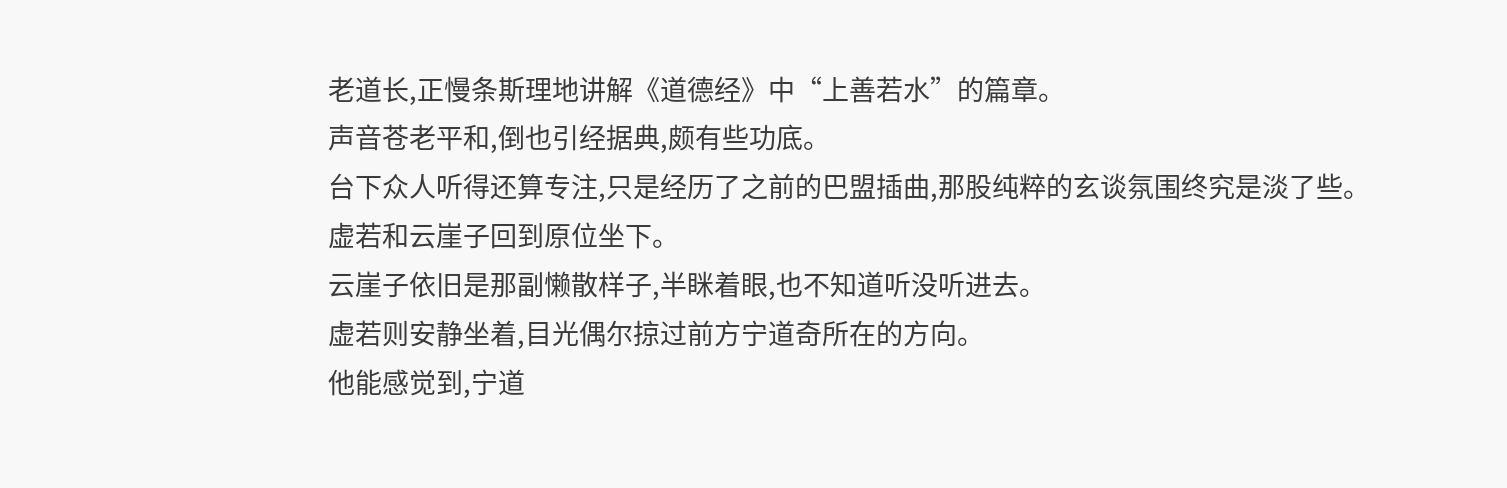老道长,正慢条斯理地讲解《道德经》中“上善若水”的篇章。
声音苍老平和,倒也引经据典,颇有些功底。
台下众人听得还算专注,只是经历了之前的巴盟插曲,那股纯粹的玄谈氛围终究是淡了些。
虚若和云崖子回到原位坐下。
云崖子依旧是那副懒散样子,半眯着眼,也不知道听没听进去。
虚若则安静坐着,目光偶尔掠过前方宁道奇所在的方向。
他能感觉到,宁道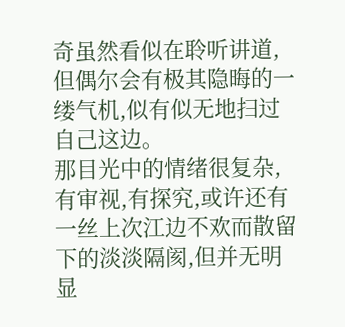奇虽然看似在聆听讲道,但偶尔会有极其隐晦的一缕气机,似有似无地扫过自己这边。
那目光中的情绪很复杂,有审视,有探究,或许还有一丝上次江边不欢而散留下的淡淡隔阂,但并无明显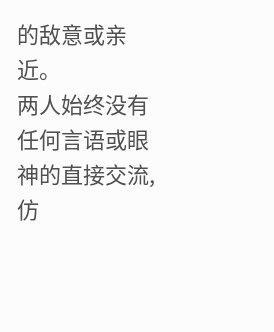的敌意或亲近。
两人始终没有任何言语或眼神的直接交流,仿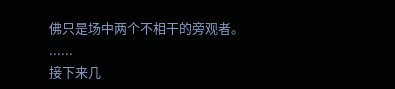佛只是场中两个不相干的旁观者。
......
接下来几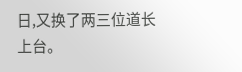日,又换了两三位道长上台。